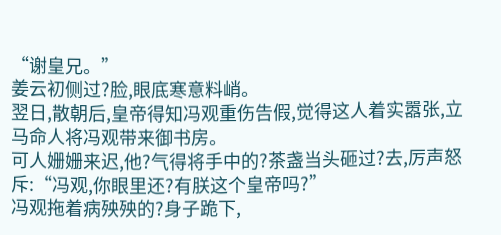“谢皇兄。”
姜云初侧过?脸,眼底寒意料峭。
翌日,散朝后,皇帝得知冯观重伤告假,觉得这人着实嚣张,立马命人将冯观带来御书房。
可人姗姗来迟,他?气得将手中的?茶盏当头砸过?去,厉声怒斥:“冯观,你眼里还?有朕这个皇帝吗?”
冯观拖着病殃殃的?身子跪下,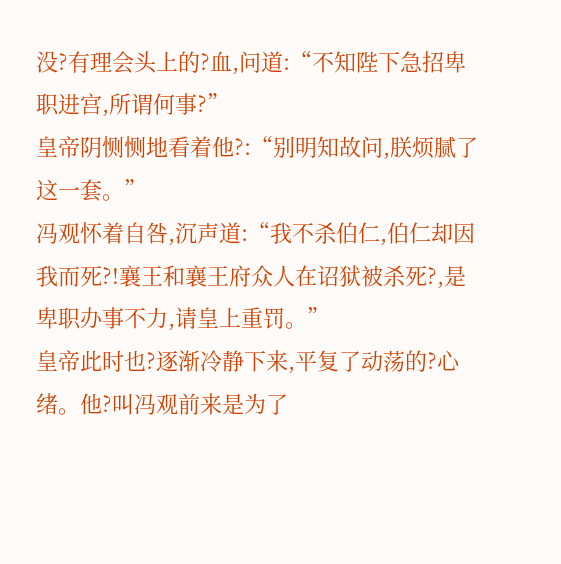没?有理会头上的?血,问道:“不知陛下急招卑职进宫,所谓何事?”
皇帝阴恻恻地看着他?:“别明知故问,朕烦腻了这一套。”
冯观怀着自咎,沉声道:“我不杀伯仁,伯仁却因我而死?!襄王和襄王府众人在诏狱被杀死?,是卑职办事不力,请皇上重罚。”
皇帝此时也?逐渐冷静下来,平复了动荡的?心绪。他?叫冯观前来是为了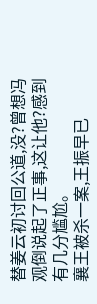替姜云初讨回公道,没?曾想冯观倒说起了正事,这让他?感到有几分尴尬。
襄王被杀一案,王振早已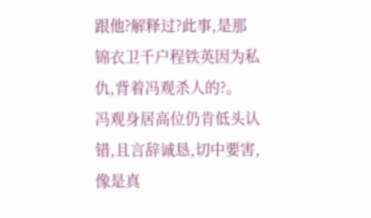跟他?解释过?此事,是那锦衣卫千户程铁英因为私仇,背着冯观杀人的?。
冯观身居高位仍肯低头认错,且言辞诚恳,切中要害,像是真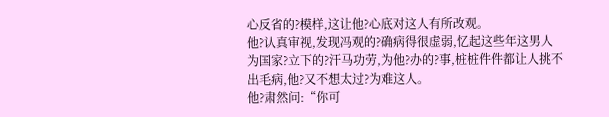心反省的?模样,这让他?心底对这人有所改观。
他?认真审视,发现冯观的?确病得很虚弱,忆起这些年这男人为国家?立下的?汗马功劳,为他?办的?事,桩桩件件都让人挑不出毛病,他?又不想太过?为难这人。
他?肃然问:“你可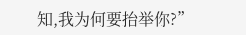知,我为何要抬举你?”